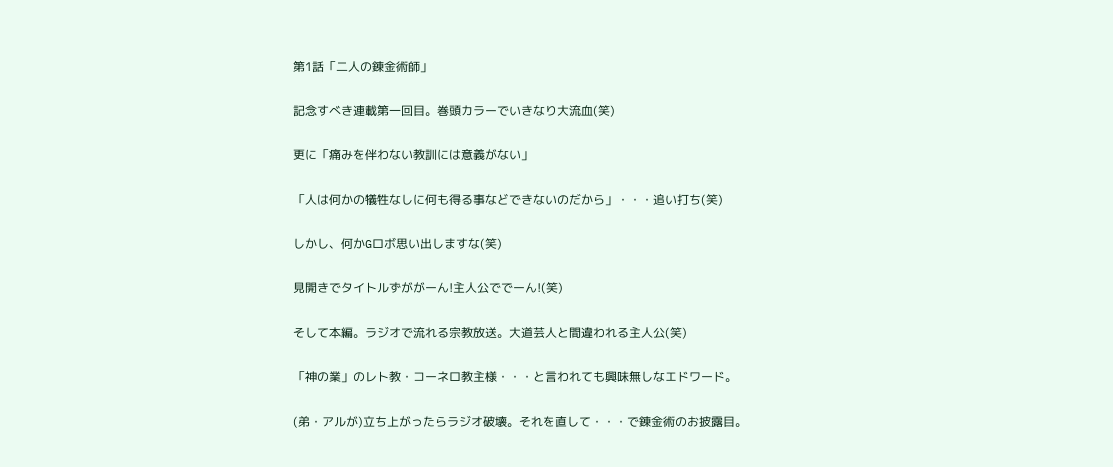第1話「二人の錬金術師」

記念すべき連載第一回目。巻頭カラーでいきなり大流血(笑)

更に「痛みを伴わない教訓には意義がない」

「人は何かの犠牲なしに何も得る事などできないのだから」・・・追い打ち(笑)

しかし、何かGロボ思い出しますな(笑)

見開きでタイトルずががーん!主人公ででーん!(笑)

そして本編。ラジオで流れる宗教放送。大道芸人と間違われる主人公(笑)

「神の業」のレト教・コーネロ教主様・・・と言われても興味無しなエドワード。

(弟・アルが)立ち上がったらラジオ破壊。それを直して・・・で錬金術のお披露目。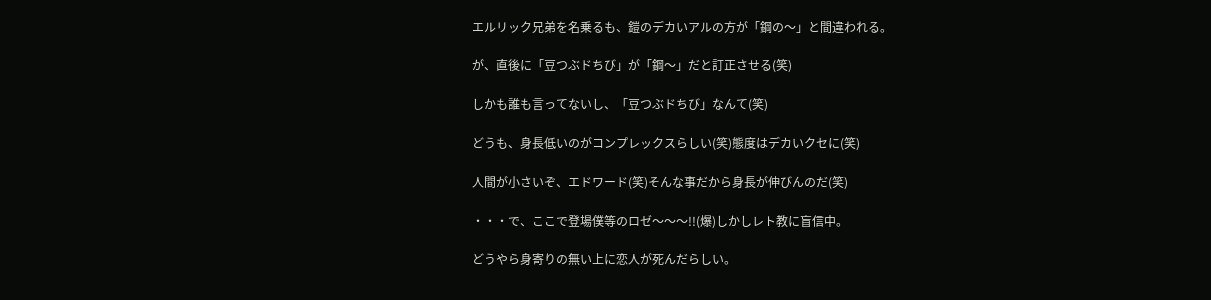エルリック兄弟を名乗るも、鎧のデカいアルの方が「鋼の〜」と間違われる。

が、直後に「豆つぶドちび」が「鋼〜」だと訂正させる(笑)

しかも誰も言ってないし、「豆つぶドちび」なんて(笑)

どうも、身長低いのがコンプレックスらしい(笑)態度はデカいクセに(笑)

人間が小さいぞ、エドワード(笑)そんな事だから身長が伸びんのだ(笑)

・・・で、ここで登場僕等のロゼ〜〜〜!!(爆)しかしレト教に盲信中。

どうやら身寄りの無い上に恋人が死んだらしい。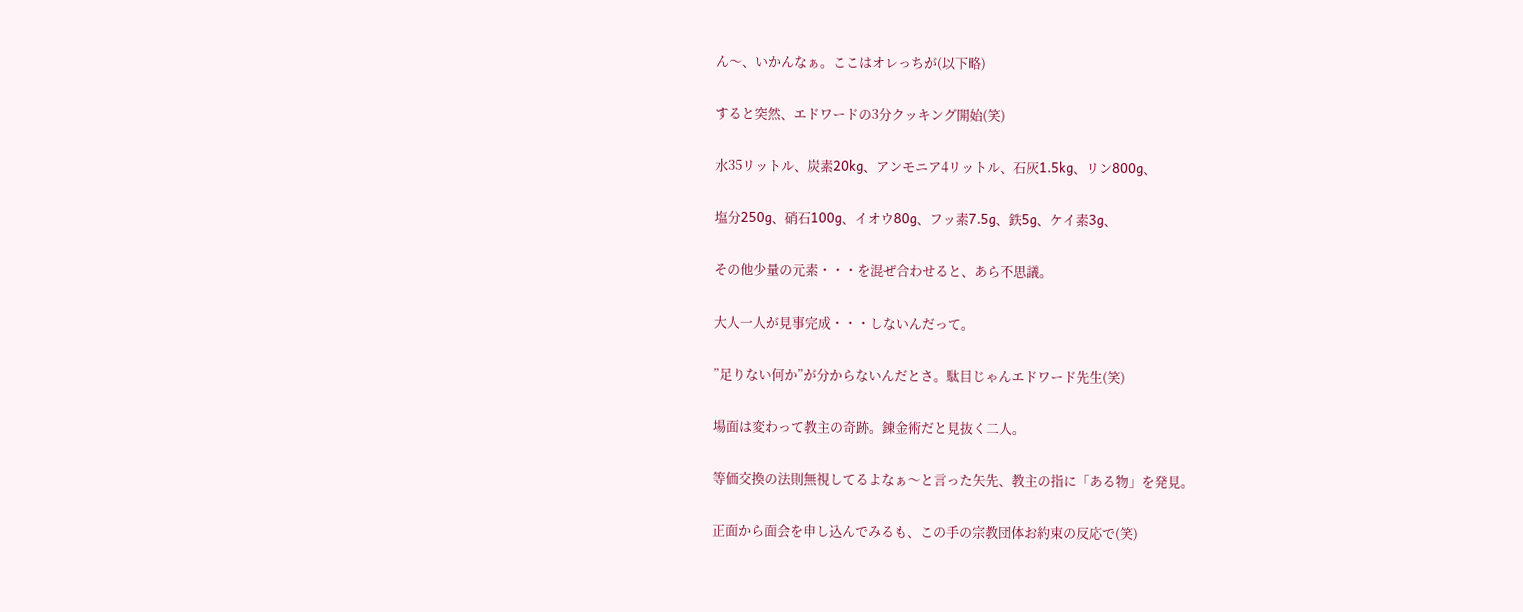ん〜、いかんなぁ。ここはオレっちが(以下略)

すると突然、エドワードの3分クッキング開始(笑)

水35リットル、炭素20kg、アンモニア4リットル、石灰1.5kg、リン800g、

塩分250g、硝石100g、イオウ80g、フッ素7.5g、鉄5g、ケイ素3g、

その他少量の元素・・・を混ぜ合わせると、あら不思議。

大人一人が見事完成・・・しないんだって。

”足りない何か”が分からないんだとさ。駄目じゃんエドワード先生(笑)

場面は変わって教主の奇跡。錬金術だと見抜く二人。

等価交換の法則無視してるよなぁ〜と言った矢先、教主の指に「ある物」を発見。

正面から面会を申し込んでみるも、この手の宗教団体お約束の反応で(笑)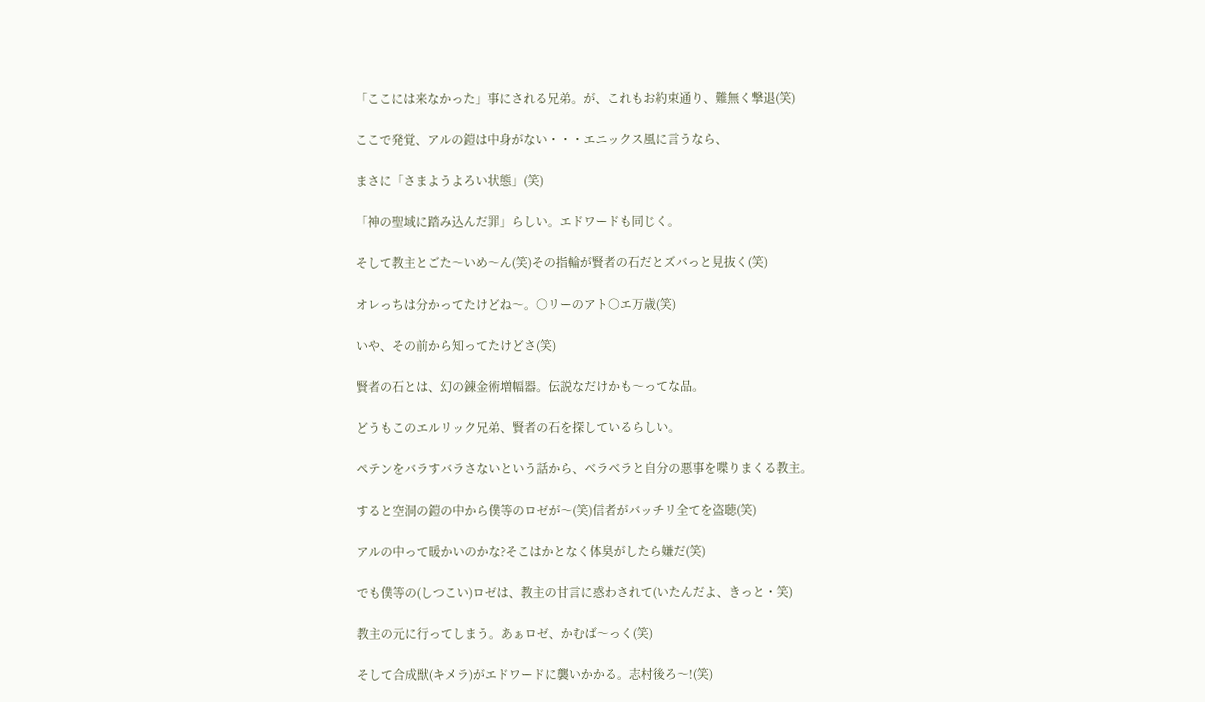「ここには来なかった」事にされる兄弟。が、これもお約束通り、難無く撃退(笑)

ここで発覚、アルの鎧は中身がない・・・エニックス風に言うなら、

まさに「さまようよろい状態」(笑)

「神の聖域に踏み込んだ罪」らしい。エドワードも同じく。

そして教主とごた〜いめ〜ん(笑)その指輪が賢者の石だとズバっと見抜く(笑)

オレっちは分かってたけどね〜。○リーのアト○エ万歳(笑)

いや、その前から知ってたけどさ(笑)

賢者の石とは、幻の錬金術増幅器。伝説なだけかも〜ってな品。

どうもこのエルリック兄弟、賢者の石を探しているらしい。

ペテンをバラすバラさないという話から、ベラベラと自分の悪事を喋りまくる教主。

すると空洞の鎧の中から僕等のロゼが〜(笑)信者がバッチリ全てを盗聴(笑)

アルの中って暖かいのかな?そこはかとなく体臭がしたら嫌だ(笑)

でも僕等の(しつこい)ロゼは、教主の甘言に惑わされて(いたんだよ、きっと・笑)

教主の元に行ってしまう。あぁロゼ、かむば〜っく(笑)

そして合成獣(キメラ)がエドワードに襲いかかる。志村後ろ〜!(笑)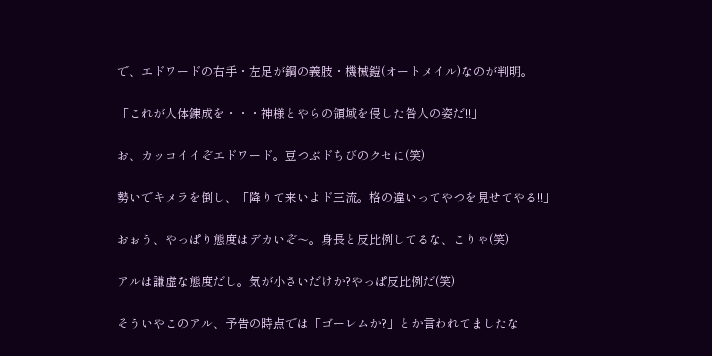で、エドワードの右手・左足が鋼の義肢・機械鎧(オートメイル)なのが判明。

「これが人体錬成を・・・神様とやらの領域を侵した咎人の姿だ!!」

お、カッコイイぞエドワード。豆つぶドちびのクセに(笑)

勢いでキメラを倒し、「降りて来いよド三流。格の違いってやつを見せてやる!!」

おぉう、やっぱり態度はデカいぞ〜。身長と反比例してるな、こりゃ(笑)

アルは謙虚な態度だし。気が小さいだけか?やっぱ反比例だ(笑)

そういやこのアル、予告の時点では「ゴーレムか?」とか言われてましたな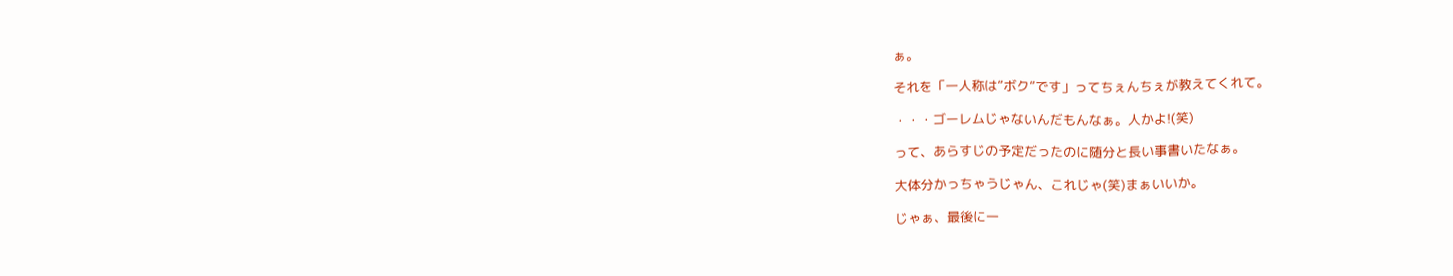ぁ。

それを「一人称は”ボク”です」ってちぇんちぇが教えてくれて。

・・・ゴーレムじゃないんだもんなぁ。人かよ!(笑)

って、あらすじの予定だったのに随分と長い事書いたなぁ。

大体分かっちゃうじゃん、これじゃ(笑)まぁいいか。

じゃぁ、最後に一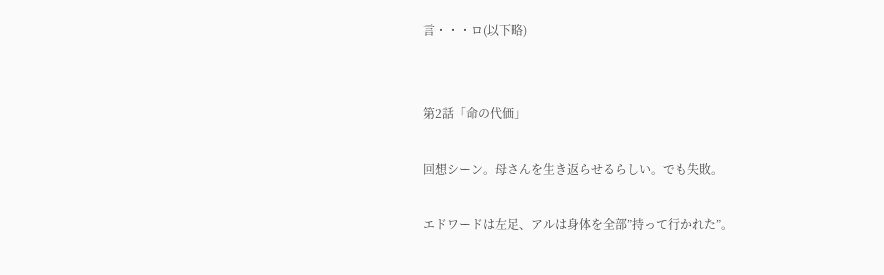言・・・ロ(以下略)


第2話「命の代価」

回想シーン。母さんを生き返らせるらしい。でも失敗。

エドワードは左足、アルは身体を全部”持って行かれた”。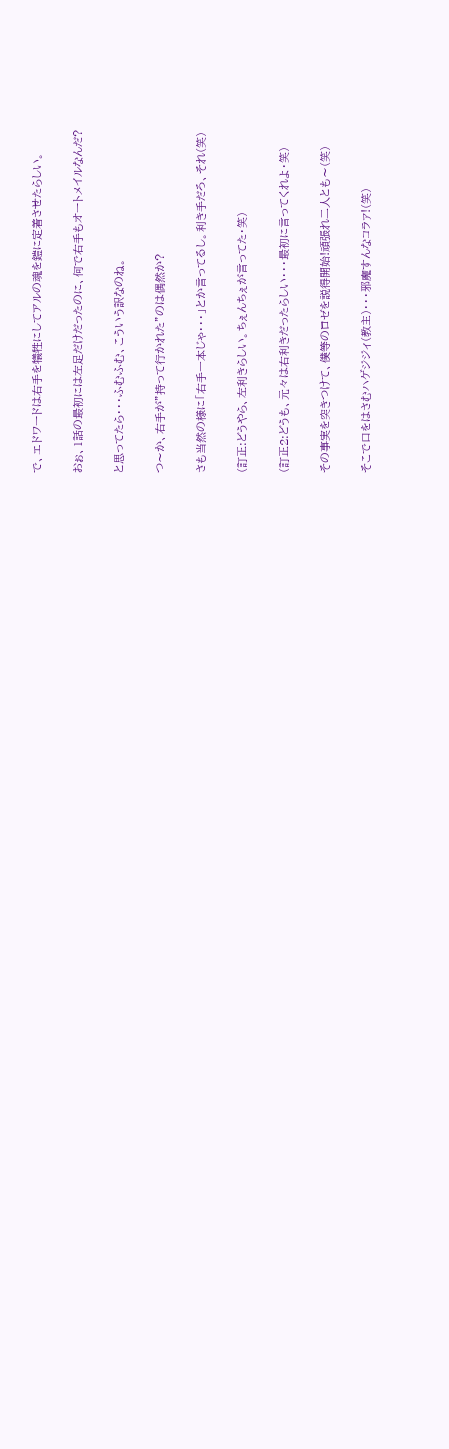で、エドワードは右手を犠牲にしてアルの魂を鎧に定着させたらしい。

おぉ、1話の最初には左足だけだったのに、何で右手もオートメイルなんだ?

と思ってたら・・・ふむふむ、こういう訳なのね。

つ〜か、右手が”持って行かれた”のは偶然か?

さも当然の様に「右手一本じゃ・・・」とか言ってるし。利き手だろ、それ(笑)

(訂正:どうやら、左利きらしい。ちぇんちぇが言ってた・笑)

(訂正2:どうも、元々は右利きだったらしい・・・最初に言ってくれよ・笑)

その事実を突きつけて、僕等のロゼを説得開始!頑張れ二人とも〜(笑)

そこで口をはさむハゲジジィ(教主)・・・邪魔すんなコラァ!(笑)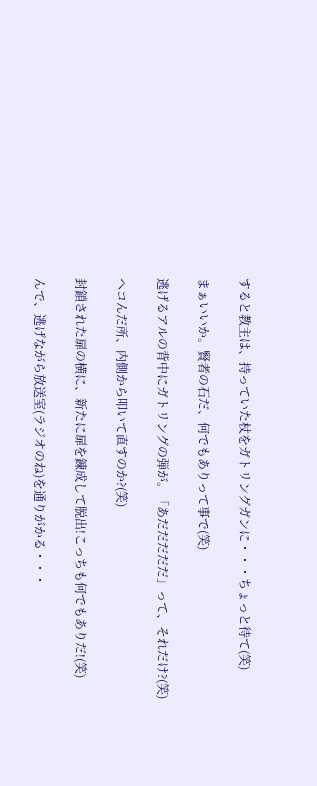すると教主は、持っていた杖をガトリングガンに・・・ちょっと待て(笑)

まぁいいか。賢者の石だ、何でもありって事で(笑)

逃げるアルの背中にガトリングの弾が。「あだだだだだ」って、それだけ?(笑)

ヘコんだ所、内側から叩いて直すのか?(笑)

封鎖された扉の横に、新たに扉を錬成して脱出!こっちも何でもありだ!(笑)

んで、逃げながら放送室(ラジオのね)を通りがかる・・・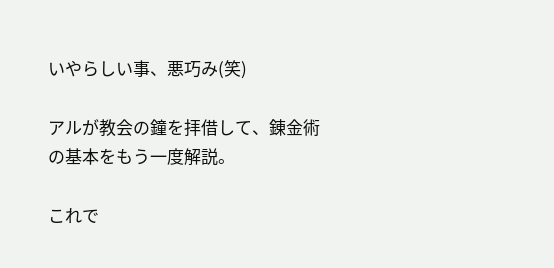いやらしい事、悪巧み(笑)

アルが教会の鐘を拝借して、錬金術の基本をもう一度解説。

これで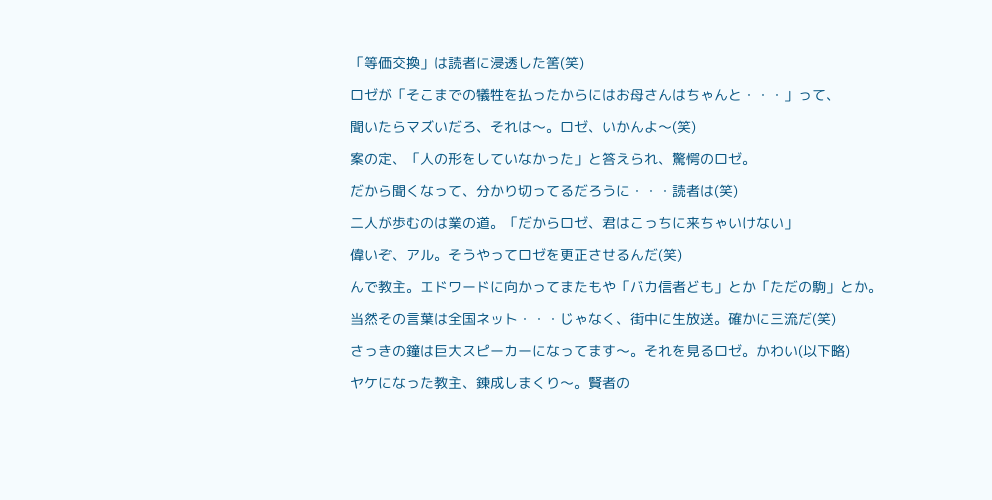「等価交換」は読者に浸透した筈(笑)

ロゼが「そこまでの犠牲を払ったからにはお母さんはちゃんと・・・」って、

聞いたらマズいだろ、それは〜。ロゼ、いかんよ〜(笑)

案の定、「人の形をしていなかった」と答えられ、驚愕のロゼ。

だから聞くなって、分かり切ってるだろうに・・・読者は(笑)

二人が歩むのは業の道。「だからロゼ、君はこっちに来ちゃいけない」

偉いぞ、アル。そうやってロゼを更正させるんだ(笑)

んで教主。エドワードに向かってまたもや「バカ信者ども」とか「ただの駒」とか。

当然その言葉は全国ネット・・・じゃなく、街中に生放送。確かに三流だ(笑)

さっきの鐘は巨大スピーカーになってます〜。それを見るロゼ。かわい(以下略)

ヤケになった教主、錬成しまくり〜。賢者の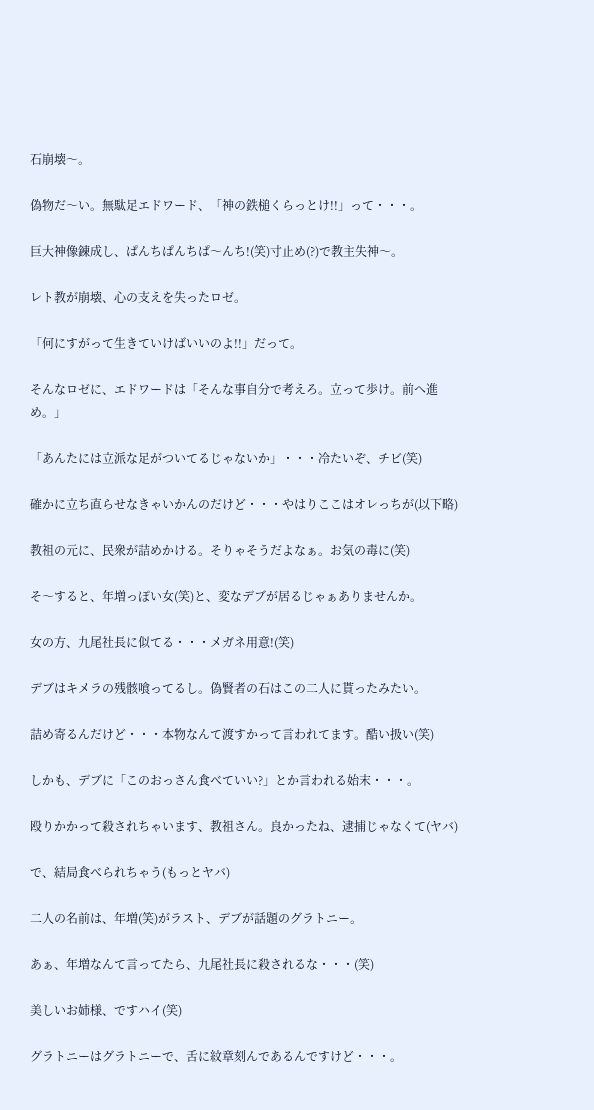石崩壊〜。

偽物だ〜い。無駄足エドワード、「神の鉄槌くらっとけ!!」って・・・。

巨大神像錬成し、ぱんちぱんちぱ〜んち!(笑)寸止め(?)で教主失神〜。

レト教が崩壊、心の支えを失ったロゼ。

「何にすがって生きていけばいいのよ!!」だって。

そんなロゼに、エドワードは「そんな事自分で考えろ。立って歩け。前へ進め。」

「あんたには立派な足がついてるじゃないか」・・・冷たいぞ、チビ(笑)

確かに立ち直らせなきゃいかんのだけど・・・やはりここはオレっちが(以下略)

教祖の元に、民衆が詰めかける。そりゃそうだよなぁ。お気の毒に(笑)

そ〜すると、年増っぽい女(笑)と、変なデブが居るじゃぁありませんか。

女の方、九尾社長に似てる・・・メガネ用意!(笑)

デブはキメラの残骸喰ってるし。偽賢者の石はこの二人に貰ったみたい。

詰め寄るんだけど・・・本物なんて渡すかって言われてます。酷い扱い(笑)

しかも、デブに「このおっさん食べていい?」とか言われる始末・・・。

殴りかかって殺されちゃいます、教祖さん。良かったね、逮捕じゃなくて(ヤバ)

で、結局食べられちゃう(もっとヤバ)

二人の名前は、年増(笑)がラスト、デブが話題のグラトニー。

あぁ、年増なんて言ってたら、九尾社長に殺されるな・・・(笑)

美しいお姉様、ですハイ(笑)

グラトニーはグラトニーで、舌に紋章刻んであるんですけど・・・。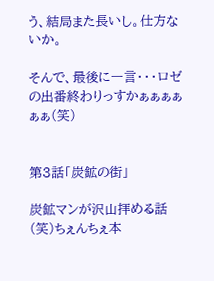う、結局また長いし。仕方ないか。

そんで、最後に一言・・・ロゼの出番終わりっすかぁぁぁぁぁぁ(笑)


第3話「炭鉱の街」

炭鉱マンが沢山拝める話(笑)ちぇんちぇ本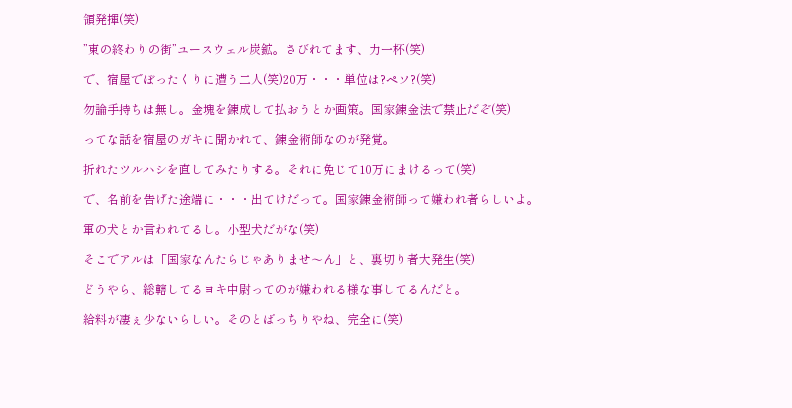領発揮(笑)

”東の終わりの街”ユースウェル炭鉱。さびれてます、力一杯(笑)

で、宿屋でぼったくりに遭う二人(笑)20万・・・単位は?ペソ?(笑)

勿論手持ちは無し。金塊を錬成して払おうとか画策。国家錬金法で禁止だぞ(笑)

ってな話を宿屋のガキに聞かれて、錬金術師なのが発覚。

折れたツルハシを直してみたりする。それに免じて10万にまけるって(笑)

で、名前を告げた途端に・・・出てけだって。国家錬金術師って嫌われ者らしいよ。

軍の犬とか言われてるし。小型犬だがな(笑)

そこでアルは「国家なんたらじゃありませ〜ん」と、裏切り者大発生(笑)

どうやら、総轄してるヨキ中尉ってのが嫌われる様な事してるんだと。

給料が凄ぇ少ないらしい。そのとばっちりやね、完全に(笑)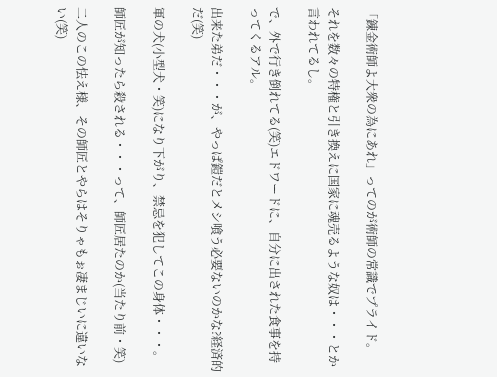「錬金術師よ大衆の為にあれ」ってのが術師の常識でプライド。

それを数々の特権と引き換えに国家に魂売るような奴は・・・とか言われてるし。

で、外で行き倒れてる(笑)エドワードに、自分に出された食事を持ってくるアル。

出来た弟だ・・・が、やっぱ鎧だとメシ喰う必要ないのかな?経済的だ(笑)

軍の犬(小型犬・笑)になり下がり、禁忌を犯してこの身体・・・。

師匠が知ったら殺される・・・って、師匠居たのか(当たり前・笑)

二人のこの怯え様、その師匠とやらはそりゃもぉ凄まじいに違いない(笑)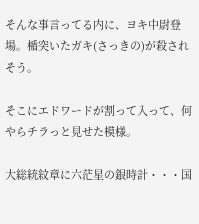そんな事言ってる内に、ヨキ中尉登場。楯突いたガキ(さっきの)が殺されそう。

そこにエドワードが割って入って、何やらチラっと見せた模様。

大総統紋章に六茫星の銀時計・・・国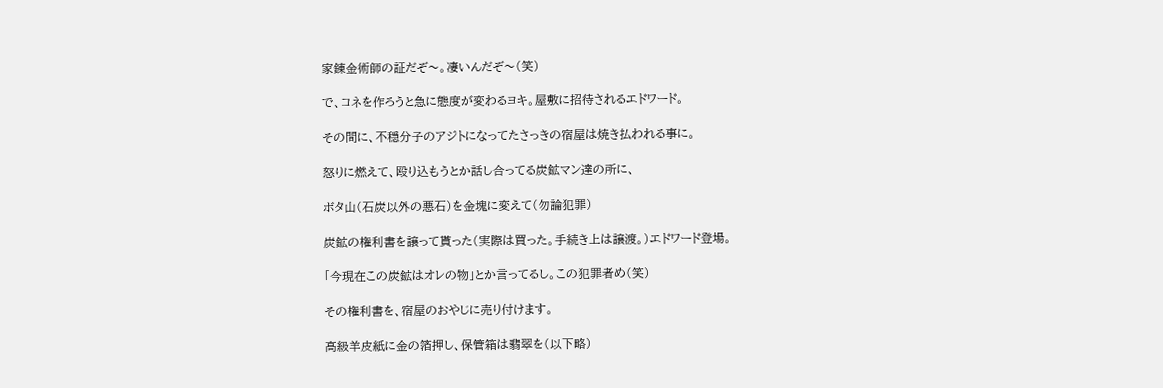家錬金術師の証だぞ〜。凄いんだぞ〜(笑)

で、コネを作ろうと急に態度が変わるヨキ。屋敷に招待されるエドワード。

その間に、不穏分子のアジトになってたさっきの宿屋は焼き払われる事に。

怒りに燃えて、殴り込もうとか話し合ってる炭鉱マン達の所に、

ボタ山(石炭以外の悪石)を金塊に変えて(勿論犯罪)

炭鉱の権利書を譲って貰った(実際は買った。手続き上は譲渡。)エドワード登場。

「今現在この炭鉱はオレの物」とか言ってるし。この犯罪者め(笑)

その権利書を、宿屋のおやじに売り付けます。

高級羊皮紙に金の箔押し、保管箱は翡翠を(以下略)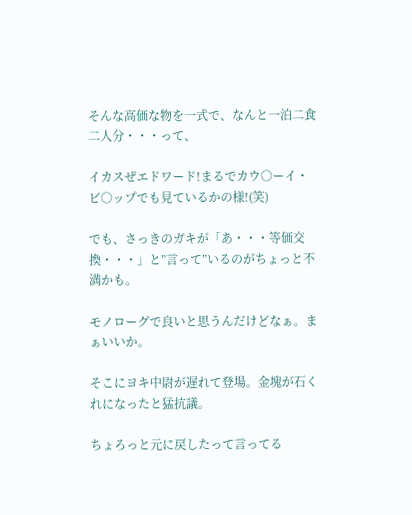そんな高価な物を一式で、なんと一泊二食二人分・・・って、

イカスぜエドワード!まるでカウ○ーイ・ビ○ップでも見ているかの様!(笑)

でも、さっきのガキが「あ・・・等価交換・・・」と”言って”いるのがちょっと不満かも。

モノローグで良いと思うんだけどなぁ。まぁいいか。

そこにヨキ中尉が遅れて登場。金塊が石くれになったと猛抗議。

ちょろっと元に戻したって言ってる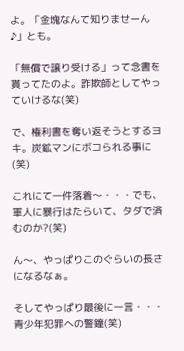よ。「金塊なんて知りませーん♪」とも。

「無償で譲り受ける」って念書を貰ってたのよ。詐欺師としてやっていけるな(笑)

で、権利書を奪い返そうとするヨキ。炭鉱マンにボコられる事に(笑)

これにて一件落着〜・・・でも、軍人に暴行はたらいて、タダで済むのか?(笑)

ん〜、やっぱりこのぐらいの長さになるなぁ。

そしてやっぱり最後に一言・・・青少年犯罪への警鐘(笑)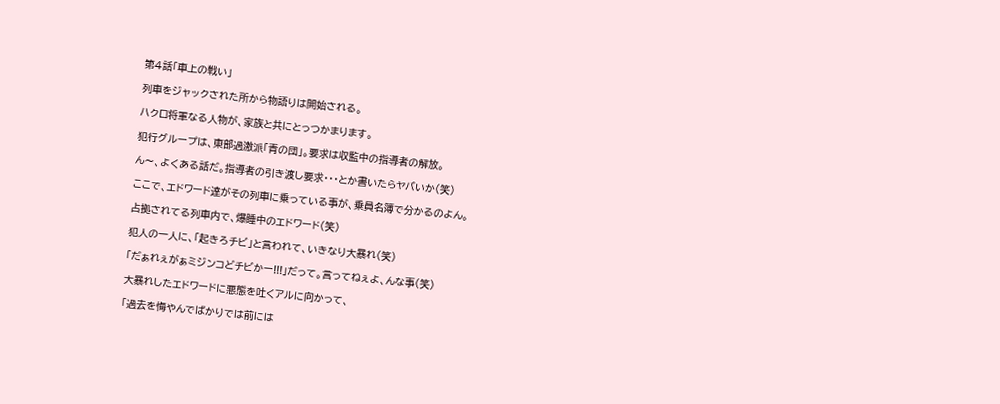第4話「車上の戦い」

列車をジャックされた所から物語りは開始される。

ハクロ将軍なる人物が、家族と共にとっつかまります。

犯行グループは、東部過激派「青の団」。要求は収監中の指導者の解放。

ん〜、よくある話だ。指導者の引き渡し要求・・・とか書いたらヤバいか(笑)

ここで、エドワード達がその列車に乗っている事が、乗員名簿で分かるのよん。

占拠されてる列車内で、爆睡中のエドワード(笑)

犯人の一人に、「起きろチビ」と言われて、いきなり大暴れ(笑)

「だぁれぇがぁミジンコどチビかー!!!」だって。言ってねぇよ、んな事(笑)

大暴れしたエドワードに悪態を吐くアルに向かって、

「過去を悔やんでばかりでは前には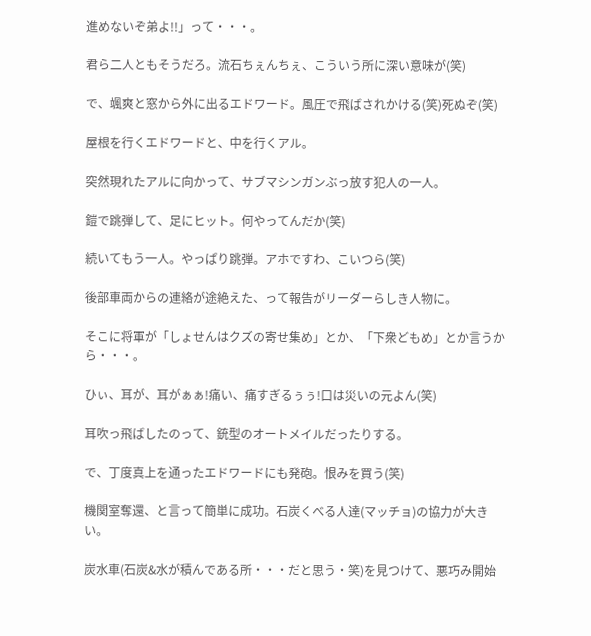進めないぞ弟よ!!」って・・・。

君ら二人ともそうだろ。流石ちぇんちぇ、こういう所に深い意味が(笑)

で、颯爽と窓から外に出るエドワード。風圧で飛ばされかける(笑)死ぬぞ(笑)

屋根を行くエドワードと、中を行くアル。

突然現れたアルに向かって、サブマシンガンぶっ放す犯人の一人。

鎧で跳弾して、足にヒット。何やってんだか(笑)

続いてもう一人。やっぱり跳弾。アホですわ、こいつら(笑)

後部車両からの連絡が途絶えた、って報告がリーダーらしき人物に。

そこに将軍が「しょせんはクズの寄せ集め」とか、「下衆どもめ」とか言うから・・・。

ひぃ、耳が、耳がぁぁ!痛い、痛すぎるぅぅ!口は災いの元よん(笑)

耳吹っ飛ばしたのって、銃型のオートメイルだったりする。

で、丁度真上を通ったエドワードにも発砲。恨みを買う(笑)

機関室奪還、と言って簡単に成功。石炭くべる人達(マッチョ)の協力が大きい。

炭水車(石炭&水が積んである所・・・だと思う・笑)を見つけて、悪巧み開始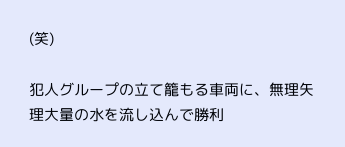(笑)

犯人グループの立て籠もる車両に、無理矢理大量の水を流し込んで勝利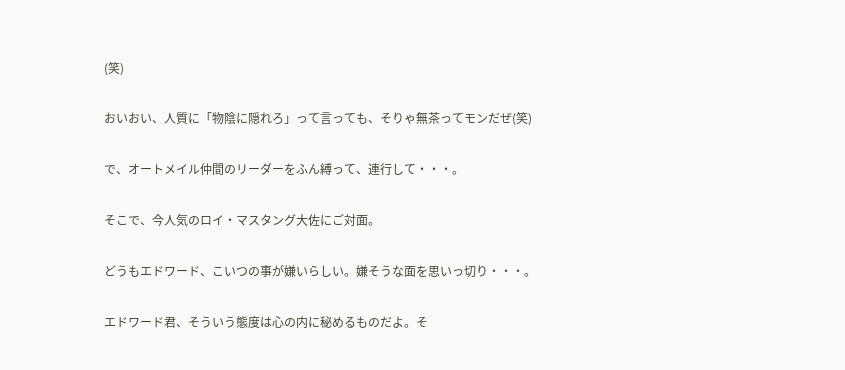(笑)

おいおい、人質に「物陰に隠れろ」って言っても、そりゃ無茶ってモンだぜ(笑)

で、オートメイル仲間のリーダーをふん縛って、連行して・・・。

そこで、今人気のロイ・マスタング大佐にご対面。

どうもエドワード、こいつの事が嫌いらしい。嫌そうな面を思いっ切り・・・。

エドワード君、そういう態度は心の内に秘めるものだよ。そ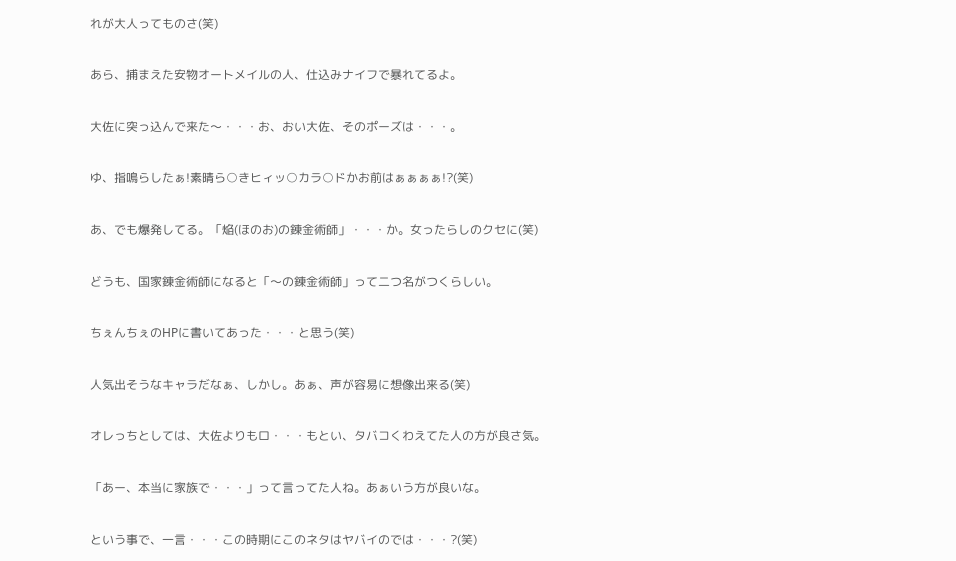れが大人ってものさ(笑)

あら、捕まえた安物オートメイルの人、仕込みナイフで暴れてるよ。

大佐に突っ込んで来た〜・・・お、おい大佐、そのポーズは・・・。

ゆ、指鳴らしたぁ!素晴ら○きヒィッ○カラ○ドかお前はぁぁぁぁ!?(笑)

あ、でも爆発してる。「焔(ほのお)の錬金術師」・・・か。女ったらしのクセに(笑)

どうも、国家錬金術師になると「〜の錬金術師」って二つ名がつくらしい。

ちぇんちぇのHPに書いてあった・・・と思う(笑)

人気出そうなキャラだなぁ、しかし。あぁ、声が容易に想像出来る(笑)

オレっちとしては、大佐よりもロ・・・もとい、タバコくわえてた人の方が良さ気。

「あー、本当に家族で・・・」って言ってた人ね。あぁいう方が良いな。

という事で、一言・・・この時期にこのネタはヤバイのでは・・・?(笑)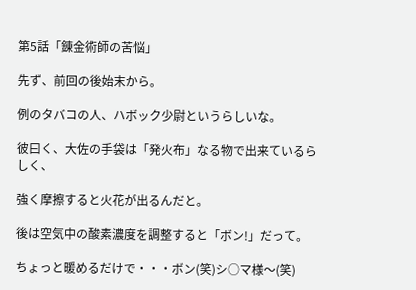第5話「錬金術師の苦悩」

先ず、前回の後始末から。

例のタバコの人、ハボック少尉というらしいな。

彼曰く、大佐の手袋は「発火布」なる物で出来ているらしく、

強く摩擦すると火花が出るんだと。

後は空気中の酸素濃度を調整すると「ボン!」だって。

ちょっと暖めるだけで・・・ボン(笑)シ○マ様〜(笑)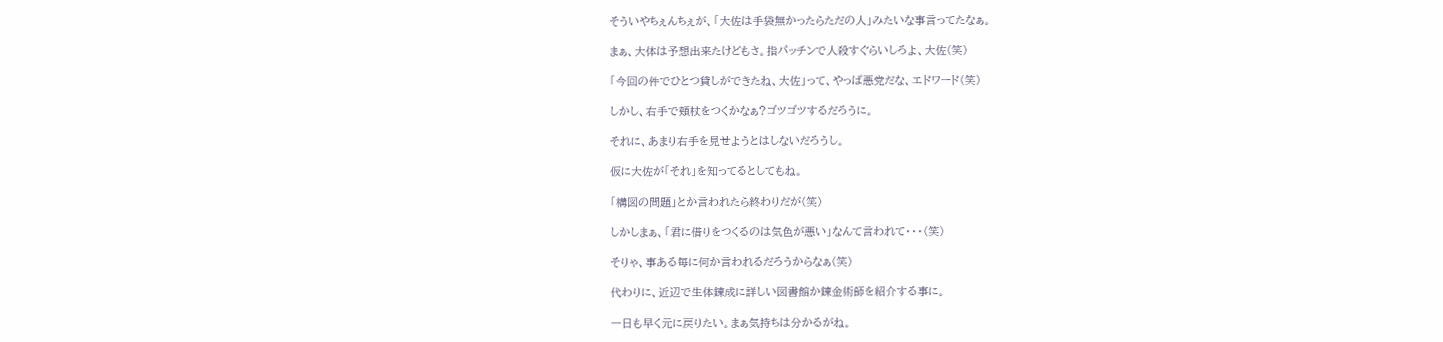そういやちぇんちぇが、「大佐は手袋無かったらただの人」みたいな事言ってたなぁ。

まぁ、大体は予想出来たけどもさ。指パッチンで人殺すぐらいしろよ、大佐(笑)

「今回の件でひとつ貸しができたね、大佐」って、やっぱ悪党だな、エドワード(笑)

しかし、右手で頬杖をつくかなぁ?ゴツゴツするだろうに。

それに、あまり右手を見せようとはしないだろうし。

仮に大佐が「それ」を知ってるとしてもね。

「構図の問題」とか言われたら終わりだが(笑)

しかしまぁ、「君に借りをつくるのは気色が悪い」なんて言われて・・・(笑)

そりゃ、事ある毎に何か言われるだろうからなぁ(笑)

代わりに、近辺で生体錬成に詳しい図書館か錬金術師を紹介する事に。

一日も早く元に戻りたい。まぁ気持ちは分かるがね。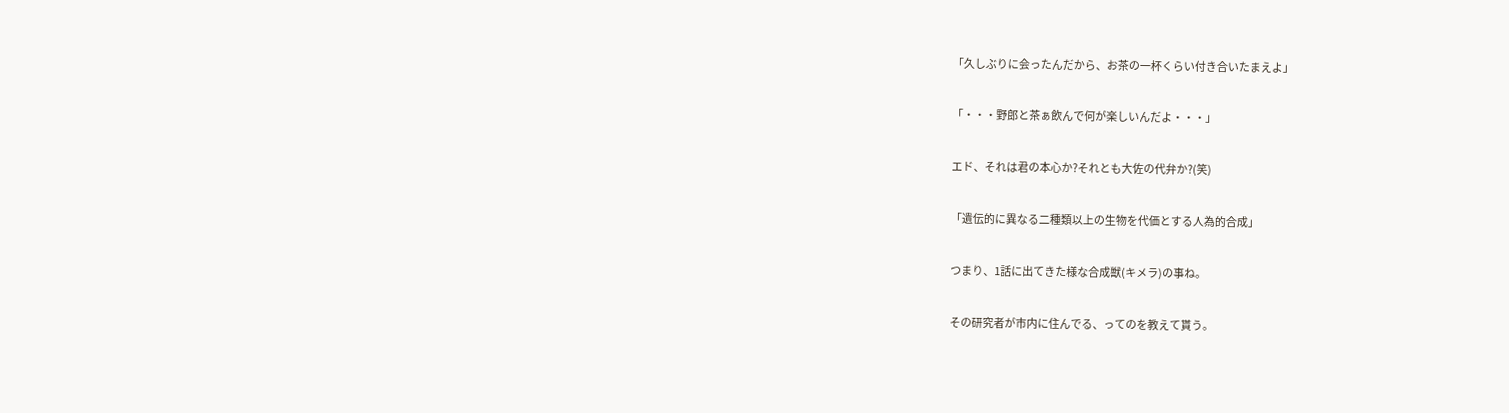「久しぶりに会ったんだから、お茶の一杯くらい付き合いたまえよ」

「・・・野郎と茶ぁ飲んで何が楽しいんだよ・・・」

エド、それは君の本心か?それとも大佐の代弁か?(笑)

「遺伝的に異なる二種類以上の生物を代価とする人為的合成」

つまり、1話に出てきた様な合成獣(キメラ)の事ね。

その研究者が市内に住んでる、ってのを教えて貰う。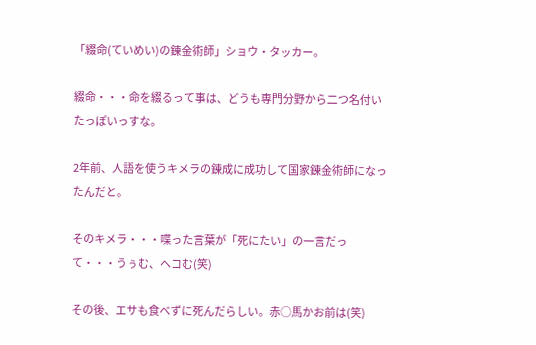「綴命(ていめい)の錬金術師」ショウ・タッカー。

綴命・・・命を綴るって事は、どうも専門分野から二つ名付いたっぽいっすな。

2年前、人語を使うキメラの錬成に成功して国家錬金術師になったんだと。

そのキメラ・・・喋った言葉が「死にたい」の一言だって・・・うぅむ、ヘコむ(笑)

その後、エサも食べずに死んだらしい。赤○馬かお前は(笑)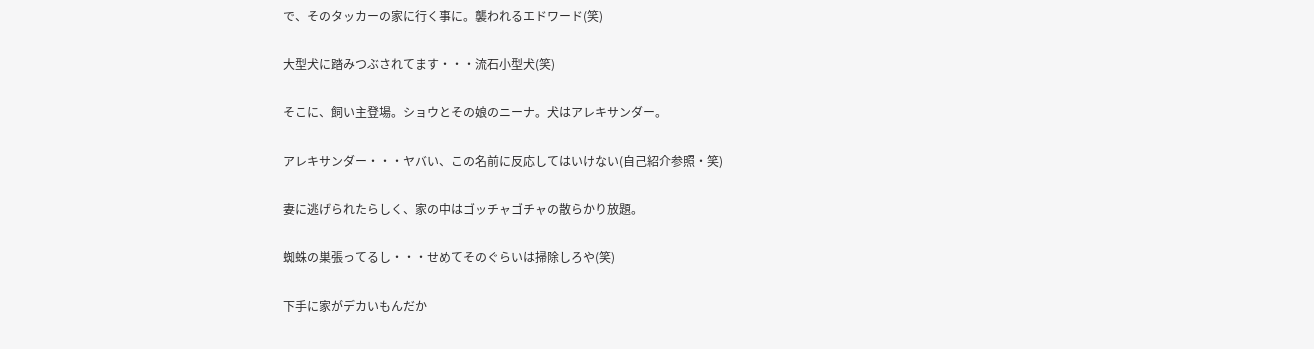で、そのタッカーの家に行く事に。襲われるエドワード(笑)

大型犬に踏みつぶされてます・・・流石小型犬(笑)

そこに、飼い主登場。ショウとその娘のニーナ。犬はアレキサンダー。

アレキサンダー・・・ヤバい、この名前に反応してはいけない(自己紹介参照・笑)

妻に逃げられたらしく、家の中はゴッチャゴチャの散らかり放題。

蜘蛛の巣張ってるし・・・せめてそのぐらいは掃除しろや(笑)

下手に家がデカいもんだか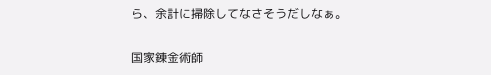ら、余計に掃除してなさそうだしなぁ。

国家錬金術師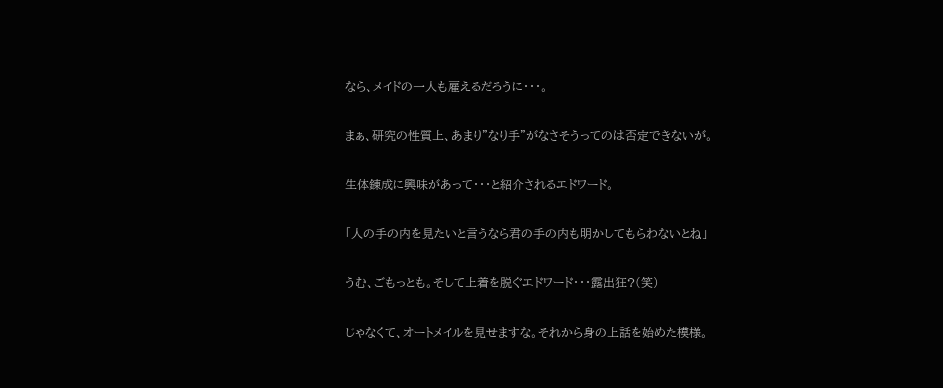なら、メイドの一人も雇えるだろうに・・・。

まぁ、研究の性質上、あまり”なり手”がなさそうってのは否定できないが。

生体錬成に興味があって・・・と紹介されるエドワード。

「人の手の内を見たいと言うなら君の手の内も明かしてもらわないとね」

うむ、ごもっとも。そして上着を脱ぐエドワード・・・露出狂?(笑)

じゃなくて、オートメイルを見せますな。それから身の上話を始めた模様。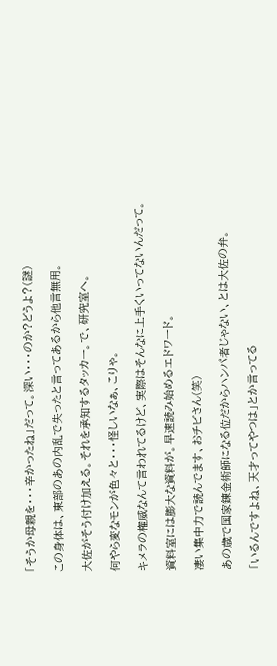「そうか母親を・・・辛かったね」だって。深い・・・のか?どうよ?(謎)

この身体は、東部のあの内乱で失ったと言ってあるから他言無用。

大佐がそう付け加える。それを承知するタッカー。で、研究室へ。

何やら変なモンが色々と・・・怪しいなぁ、こりゃ。

キメラの権威なんて言われてるけど、実際はそんなに上手くいってないんだって。

資料室には膨大な資料が。早速読み始めるエドワード。

凄い集中力で読んでます、おチビさん(笑)

あの歳で国家錬金術師になる位だからハンパ者じゃない、とは大佐の弁。

「いるんですよね、天才ってやつは」とか言ってる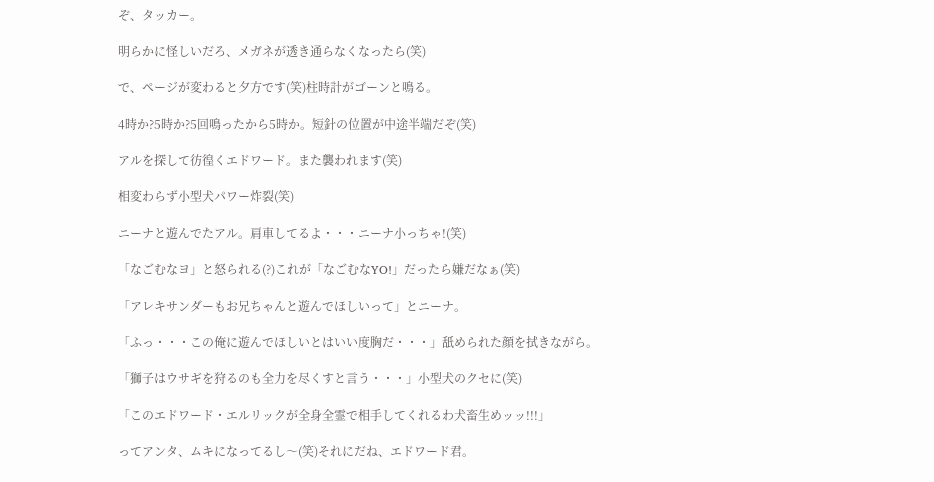ぞ、タッカー。

明らかに怪しいだろ、メガネが透き通らなくなったら(笑)

で、ページが変わると夕方です(笑)柱時計がゴーンと鳴る。

4時か?5時か?5回鳴ったから5時か。短針の位置が中途半端だぞ(笑)

アルを探して彷徨くエドワード。また襲われます(笑)

相変わらず小型犬パワー炸裂(笑)

ニーナと遊んでたアル。肩車してるよ・・・ニーナ小っちゃ!(笑)

「なごむなヨ」と怒られる(?)これが「なごむなYO!」だったら嫌だなぁ(笑)

「アレキサンダーもお兄ちゃんと遊んでほしいって」とニーナ。

「ふっ・・・この俺に遊んでほしいとはいい度胸だ・・・」舐められた顔を拭きながら。

「獅子はウサギを狩るのも全力を尽くすと言う・・・」小型犬のクセに(笑)

「このエドワード・エルリックが全身全霊で相手してくれるわ犬畜生めッッ!!!」

ってアンタ、ムキになってるし〜(笑)それにだね、エドワード君。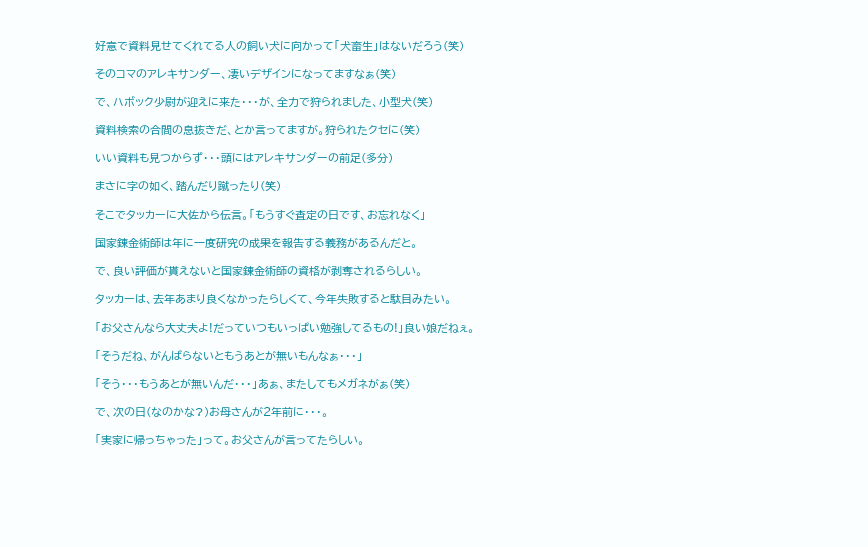好意で資料見せてくれてる人の飼い犬に向かって「犬畜生」はないだろう(笑)

そのコマのアレキサンダー、凄いデザインになってますなぁ(笑)

で、ハボック少尉が迎えに来た・・・が、全力で狩られました、小型犬(笑)

資料検索の合間の息抜きだ、とか言ってますが。狩られたクセに(笑)

いい資料も見つからず・・・頭にはアレキサンダーの前足(多分)

まさに字の如く、踏んだり蹴ったり(笑)

そこでタッカーに大佐から伝言。「もうすぐ査定の日です、お忘れなく」

国家錬金術師は年に一度研究の成果を報告する義務があるんだと。

で、良い評価が貰えないと国家錬金術師の資格が剥奪されるらしい。

タッカーは、去年あまり良くなかったらしくて、今年失敗すると駄目みたい。

「お父さんなら大丈夫よ!だっていつもいっぱい勉強してるもの!」良い娘だねぇ。

「そうだね、がんばらないともうあとが無いもんなぁ・・・」

「そう・・・もうあとが無いんだ・・・」あぁ、またしてもメガネがぁ(笑)

で、次の日(なのかな?)お母さんが2年前に・・・。

「実家に帰っちゃった」って。お父さんが言ってたらしい。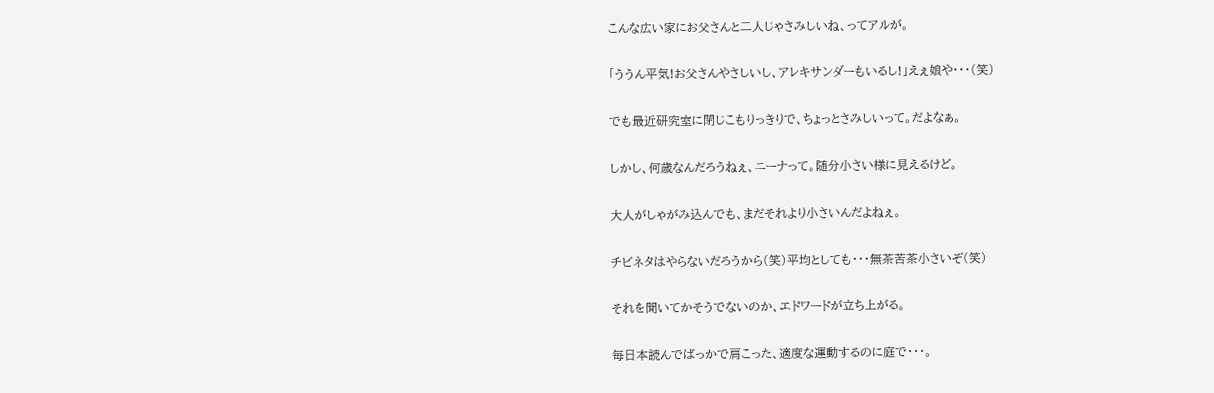こんな広い家にお父さんと二人じゃさみしいね、ってアルが。

「ううん平気!お父さんやさしいし、アレキサンダーもいるし!」えぇ娘や・・・(笑)

でも最近研究室に閉じこもりっきりで、ちょっとさみしいって。だよなぁ。

しかし、何歳なんだろうねぇ、ニーナって。随分小さい様に見えるけど。

大人がしゃがみ込んでも、まだそれより小さいんだよねぇ。

チビネタはやらないだろうから(笑)平均としても・・・無茶苦茶小さいぞ(笑)

それを聞いてかそうでないのか、エドワードが立ち上がる。

毎日本読んでばっかで肩こった、適度な運動するのに庭で・・・。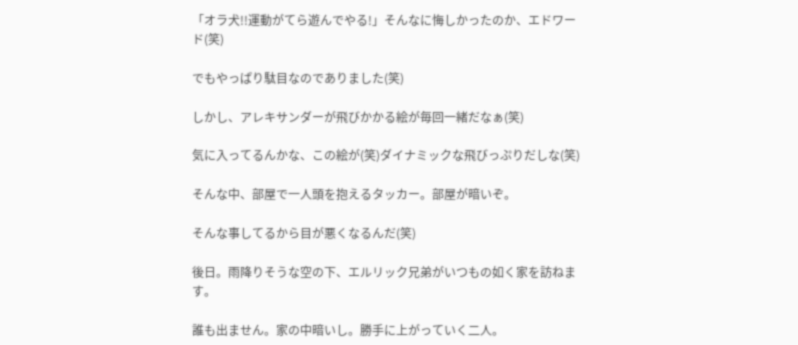「オラ犬!!運動がてら遊んでやる!」そんなに悔しかったのか、エドワード(笑)

でもやっぱり駄目なのでありました(笑)

しかし、アレキサンダーが飛びかかる絵が毎回一緒だなぁ(笑)

気に入ってるんかな、この絵が(笑)ダイナミックな飛びっぷりだしな(笑)

そんな中、部屋で一人頭を抱えるタッカー。部屋が暗いぞ。

そんな事してるから目が悪くなるんだ(笑)

後日。雨降りそうな空の下、エルリック兄弟がいつもの如く家を訪ねます。

誰も出ません。家の中暗いし。勝手に上がっていく二人。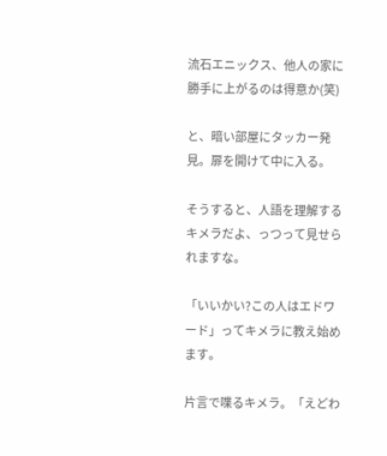流石エニックス、他人の家に勝手に上がるのは得意か(笑)

と、暗い部屋にタッカー発見。扉を開けて中に入る。

そうすると、人語を理解するキメラだよ、っつって見せられますな。

「いいかい?この人はエドワード」ってキメラに教え始めます。

片言で喋るキメラ。「えどわ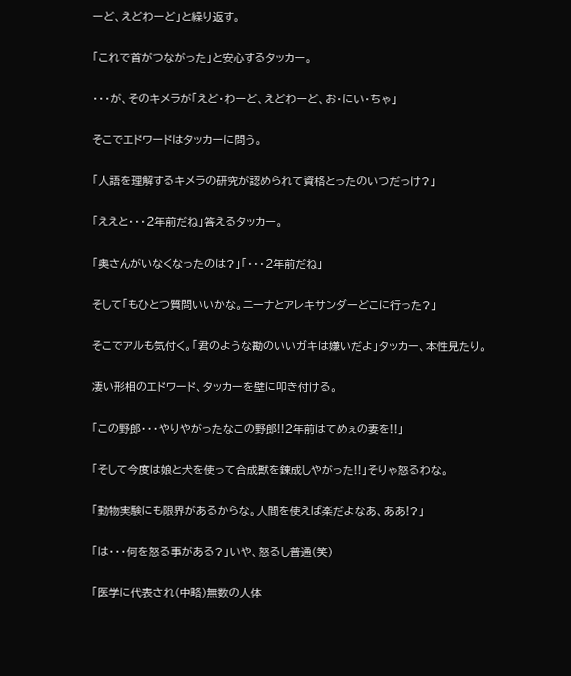ーど、えどわーど」と繰り返す。

「これで首がつながった」と安心するタッカー。

・・・が、そのキメラが「えど・わーど、えどわーど、お・にい・ちゃ」

そこでエドワードはタッカーに問う。

「人語を理解するキメラの研究が認められて資格とったのいつだっけ?」

「ええと・・・2年前だね」答えるタッカー。

「奥さんがいなくなったのは?」「・・・2年前だね」

そして「もひとつ質問いいかな。ニーナとアレキサンダーどこに行った?」

そこでアルも気付く。「君のような勘のいいガキは嫌いだよ」タッカー、本性見たり。

凄い形相のエドワード、タッカーを壁に叩き付ける。

「この野郎・・・やりやがったなこの野郎!!2年前はてめぇの妻を!!」

「そして今度は娘と犬を使って合成獣を錬成しやがった!!」そりゃ怒るわな。

「動物実験にも限界があるからな。人間を使えば楽だよなあ、ああ!?」

「は・・・何を怒る事がある?」いや、怒るし普通(笑)

「医学に代表され(中略)無数の人体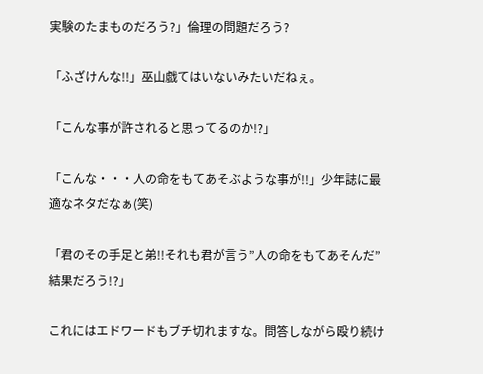実験のたまものだろう?」倫理の問題だろう?

「ふざけんな!!」巫山戯てはいないみたいだねぇ。

「こんな事が許されると思ってるのか!?」

「こんな・・・人の命をもてあそぶような事が!!」少年誌に最適なネタだなぁ(笑)

「君のその手足と弟!!それも君が言う”人の命をもてあそんだ”結果だろう!?」

これにはエドワードもブチ切れますな。問答しながら殴り続け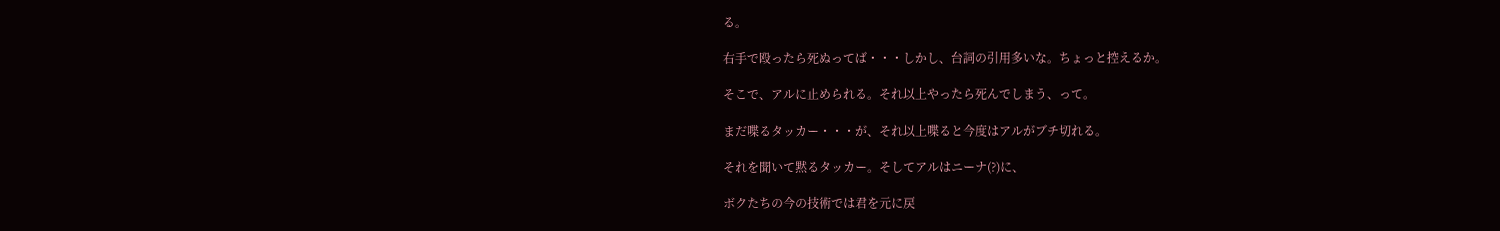る。

右手で殴ったら死ぬってば・・・しかし、台詞の引用多いな。ちょっと控えるか。

そこで、アルに止められる。それ以上やったら死んでしまう、って。

まだ喋るタッカー・・・が、それ以上喋ると今度はアルがブチ切れる。

それを聞いて黙るタッカー。そしてアルはニーナ(?)に、

ボクたちの今の技術では君を元に戻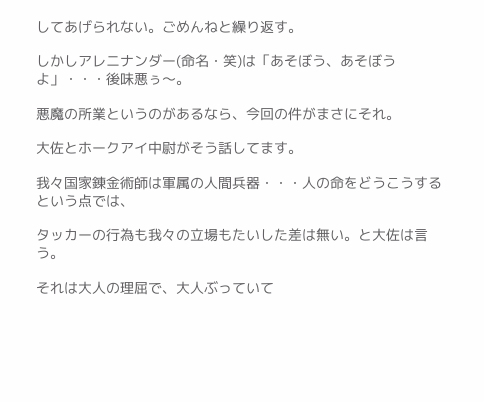してあげられない。ごめんねと繰り返す。

しかしアレニナンダー(命名・笑)は「あそぼう、あそぼうよ」・・・後味悪ぅ〜。

悪魔の所業というのがあるなら、今回の件がまさにそれ。

大佐とホークアイ中尉がそう話してます。

我々国家錬金術師は軍属の人間兵器・・・人の命をどうこうするという点では、

タッカーの行為も我々の立場もたいした差は無い。と大佐は言う。

それは大人の理屈で、大人ぶっていて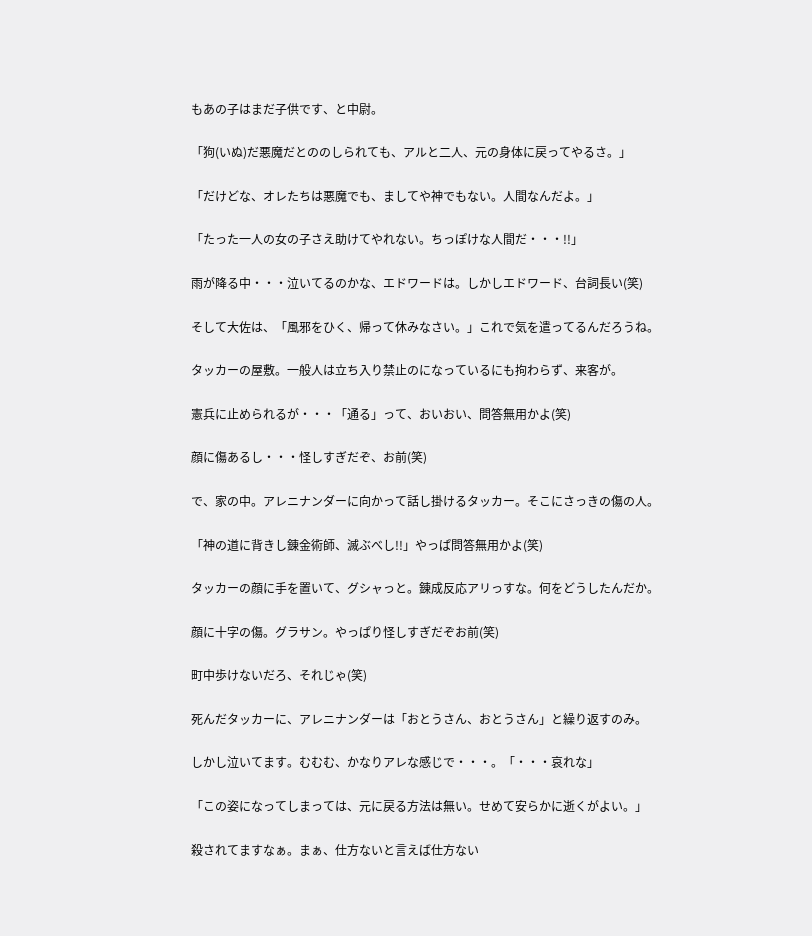もあの子はまだ子供です、と中尉。

「狗(いぬ)だ悪魔だとののしられても、アルと二人、元の身体に戻ってやるさ。」

「だけどな、オレたちは悪魔でも、ましてや神でもない。人間なんだよ。」

「たった一人の女の子さえ助けてやれない。ちっぽけな人間だ・・・!!」

雨が降る中・・・泣いてるのかな、エドワードは。しかしエドワード、台詞長い(笑)

そして大佐は、「風邪をひく、帰って休みなさい。」これで気を遣ってるんだろうね。

タッカーの屋敷。一般人は立ち入り禁止のになっているにも拘わらず、来客が。

憲兵に止められるが・・・「通る」って、おいおい、問答無用かよ(笑)

顔に傷あるし・・・怪しすぎだぞ、お前(笑)

で、家の中。アレニナンダーに向かって話し掛けるタッカー。そこにさっきの傷の人。

「神の道に背きし錬金術師、滅ぶべし!!」やっぱ問答無用かよ(笑)

タッカーの顔に手を置いて、グシャっと。錬成反応アリっすな。何をどうしたんだか。

顔に十字の傷。グラサン。やっぱり怪しすぎだぞお前(笑)

町中歩けないだろ、それじゃ(笑)

死んだタッカーに、アレニナンダーは「おとうさん、おとうさん」と繰り返すのみ。

しかし泣いてます。むむむ、かなりアレな感じで・・・。「・・・哀れな」

「この姿になってしまっては、元に戻る方法は無い。せめて安らかに逝くがよい。」

殺されてますなぁ。まぁ、仕方ないと言えば仕方ない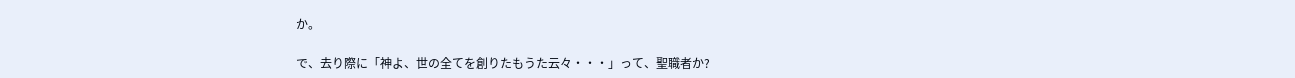か。

で、去り際に「神よ、世の全てを創りたもうた云々・・・」って、聖職者か?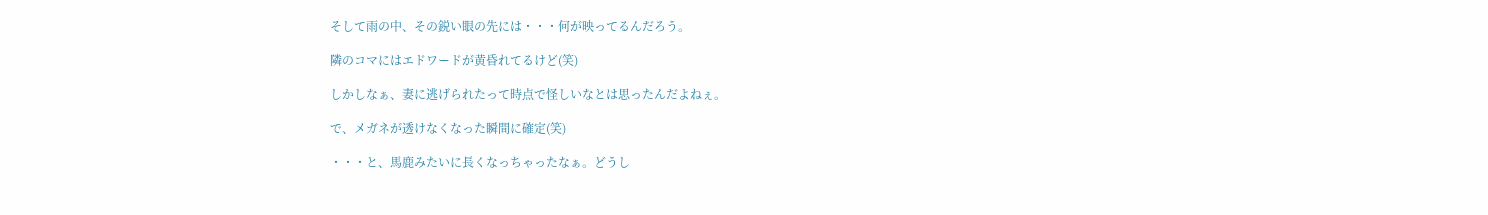そして雨の中、その鋭い眼の先には・・・何が映ってるんだろう。

隣のコマにはエドワードが黄昏れてるけど(笑)

しかしなぁ、妻に逃げられたって時点で怪しいなとは思ったんだよねぇ。

で、メガネが透けなくなった瞬間に確定(笑)

・・・と、馬鹿みたいに長くなっちゃったなぁ。どうし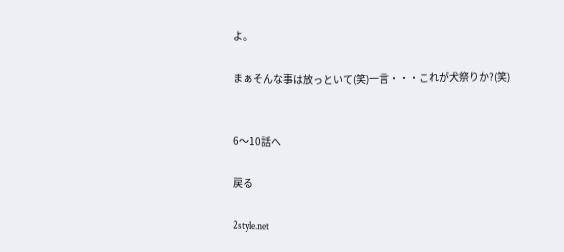よ。

まぁそんな事は放っといて(笑)一言・・・これが犬祭りか?(笑)


6〜10話へ

戻る

2style.net